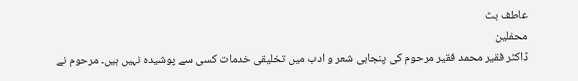عاطف بٹ
محفلین
ڈاکٹر فقیر محمد فقیر مرحوم کی پنجابی شعر و ادب میں تخلیقی خدمات کسی سے پوشیدہ نہیں ہیں۔ مرحوم نے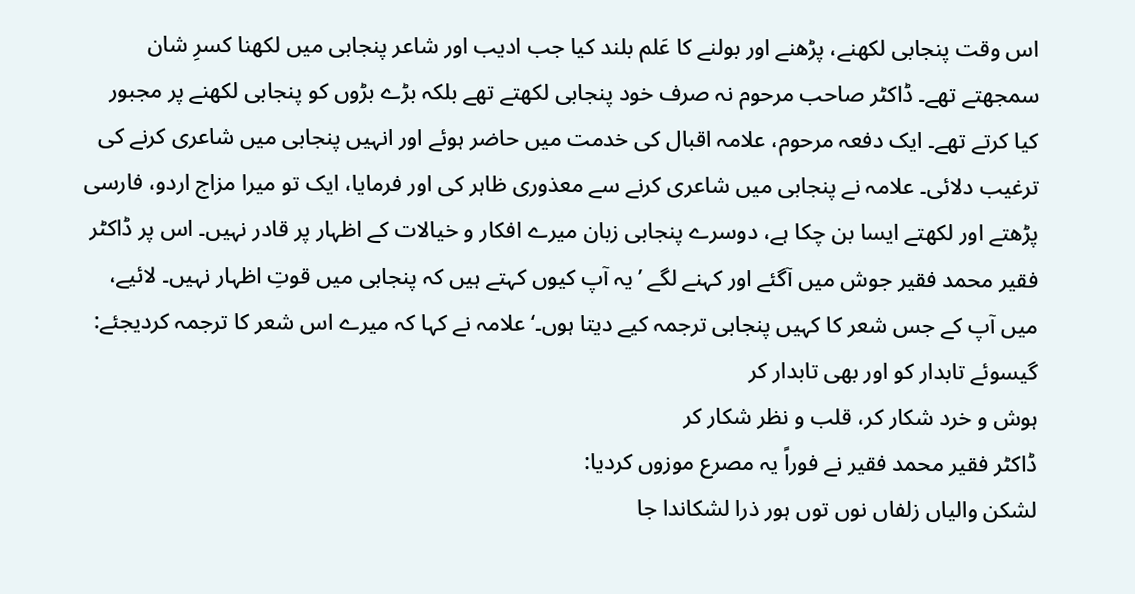اس وقت پنجابی لکھنے، پڑھنے اور بولنے کا عَلم بلند کیا جب ادیب اور شاعر پنجابی میں لکھنا کسرِ شان سمجھتے تھے۔ ڈاکٹر صاحب مرحوم نہ صرف خود پنجابی لکھتے تھے بلکہ بڑے بڑوں کو پنجابی لکھنے پر مجبور کیا کرتے تھے۔ ایک دفعہ مرحوم، علامہ اقبال کی خدمت میں حاضر ہوئے اور انہیں پنجابی میں شاعری کرنے کی ترغیب دلائی۔ علامہ نے پنجابی میں شاعری کرنے سے معذوری ظاہر کی اور فرمایا، ایک تو میرا مزاج اردو، فارسی پڑھتے اور لکھتے ایسا بن چکا ہے، دوسرے پنجابی زبان میرے افکار و خیالات کے اظہار پر قادر نہیں۔ اس پر ڈاکٹر فقیر محمد فقیر جوش میں آگئے اور کہنے لگے ’یہ آپ کیوں کہتے ہیں کہ پنجابی میں قوتِ اظہار نہیں۔ لائیے، میں آپ کے جس شعر کا کہیں پنجابی ترجمہ کیے دیتا ہوں۔‘ علامہ نے کہا کہ میرے اس شعر کا ترجمہ کردیجئے:
گیسوئے تابدار کو اور بھی تابدار کر
ہوش و خرد شکار کر، قلب و نظر شکار کر
ڈاکٹر فقیر محمد فقیر نے فوراً یہ مصرع موزوں کردیا:
لشکن والیاں زلفاں نوں توں ہور ذرا لشکاندا جا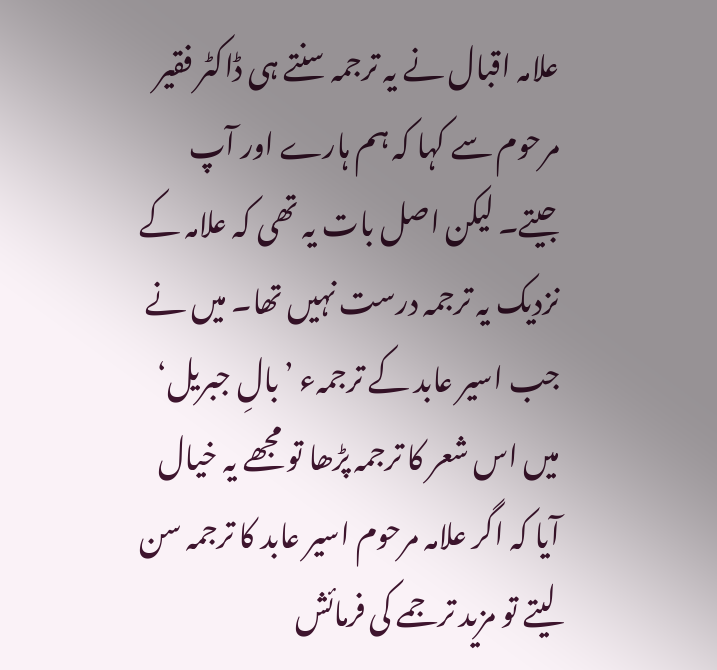علامہ اقبال نے یہ ترجمہ سنتے ہی ڈاکٹر فقیر مرحوم سے کہا کہ ہم ہارے اور آپ جیتے۔ لیکن اصل بات یہ تھی کہ علامہ کے نزدیک یہ ترجمہ درست نہیں تھا۔ میں نے جب اسیر عابد کے ترجمہء ’بالِ جبریل‘ میں اس شعر کا ترجمہ پڑھا تو مجھے یہ خیال آیا کہ اگر علامہ مرحوم اسیر عابد کا ترجمہ سن لیتے تو مزید ترجمے کی فرمائش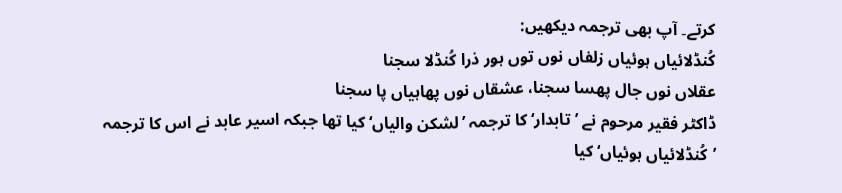کرتے۔ آپ بھی ترجمہ دیکھیں:
کُنڈلائیاں ہوئیاں زلفاں نوں توں ہور ذرا کُنڈلا سجنا
عقلاں نوں جال پھسا سجنا، عشقاں نوں پھاہیاں پا سجنا
ڈاکٹر فقیر مرحوم نے ’تابدار‘ کا ترجمہ ’لشکن والیاں‘ کیا تھا جبکہ اسیر عابد نے اس کا ترجمہ ’کُنڈلائیاں ہوئیاں‘ کیا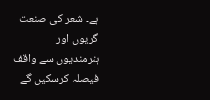ہے۔ شعر کی صنعت گریوں اور ہنرمندیوں سے واقف فیصلہ کرسکیں گے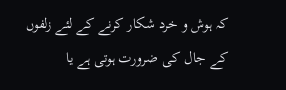کہ ہوش و خرد شکار کرنے کے لئے زلفوں کے جال کی ضرورت ہوتی ہے یا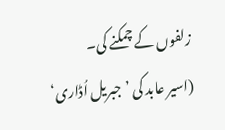زلفوں کے چمکنے کی۔
(اسیر عابد کی ’جبریل اُڈاری‘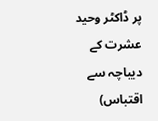پر ڈاکٹر وحید عشرت کے دیباچہ سے اقتباس)